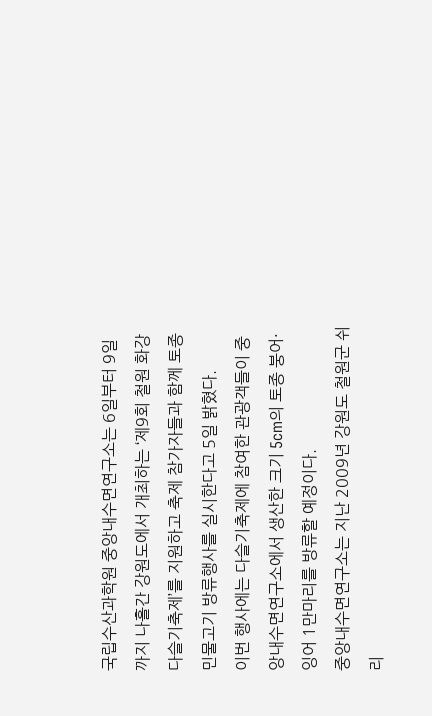국립수산과학원 중앙내수면연구소는 6일부터 9일까지 나흘간 강원도에서 개최하는 ‘제9회 철원 화강 다슬기축제’를 지원하고 축제 참가자들과 함께 토종 민물고기 방류행사를 실시한다고 5일 밝혔다.
이번 행사에는 다슬기축제에 참여한 관광객들이 중앙내수면연구소에서 생산한 크기 5cm의 토종 붕어·잉어 1만마리를 방류할 예정이다.
중앙내수면연구소는 지난 2009년 강원도 철원군 쉬리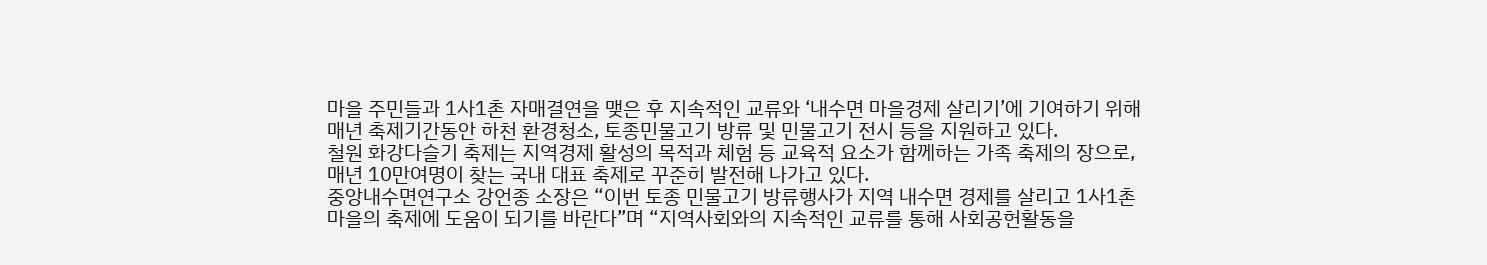마을 주민들과 1사1촌 자매결연을 맺은 후 지속적인 교류와 ‘내수면 마을경제 살리기’에 기여하기 위해 매년 축제기간동안 하천 환경청소, 토종민물고기 방류 및 민물고기 전시 등을 지원하고 있다.
철원 화강다슬기 축제는 지역경제 활성의 목적과 체험 등 교육적 요소가 함께하는 가족 축제의 장으로, 매년 10만여명이 찾는 국내 대표 축제로 꾸준히 발전해 나가고 있다.
중앙내수면연구소 강언종 소장은 “이번 토종 민물고기 방류행사가 지역 내수면 경제를 살리고 1사1촌 마을의 축제에 도움이 되기를 바란다”며 “지역사회와의 지속적인 교류를 통해 사회공헌활동을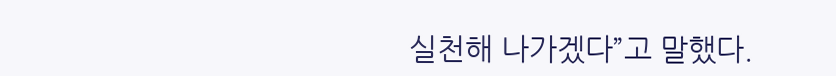실천해 나가겠다”고 말했다.